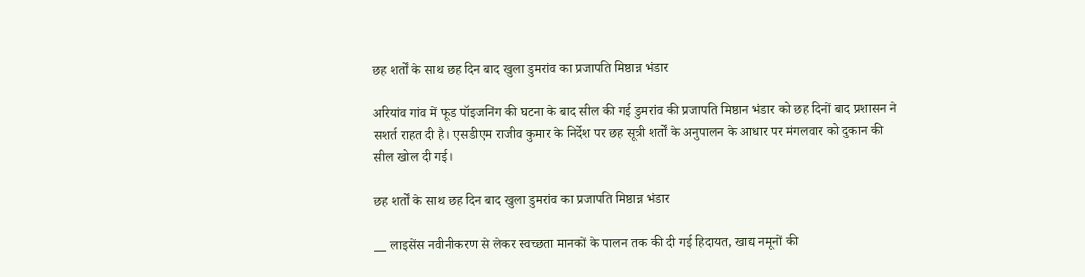छह शर्तों के साथ छह दिन बाद खुला डुमरांव का प्रजापति मिष्ठान्न भंडार

अरियांव गांव में फूड पॉइजनिंग की घटना के बाद सील की गई डुमरांव की प्रजापति मिष्ठान भंडार को छह दिनों बाद प्रशासन ने सशर्त राहत दी है। एसडीएम राजीव कुमार के निर्देश पर छह सूत्री शर्तों के अनुपालन के आधार पर मंगलवार को दुकान की सील खोल दी गई।

छह शर्तों के साथ छह दिन बाद खुला डुमरांव का प्रजापति मिष्ठान्न भंडार

__ लाइसेंस नवीनीकरण से लेकर स्वच्छता मानकों के पालन तक की दी गई हिदायत, खाद्य नमूनों की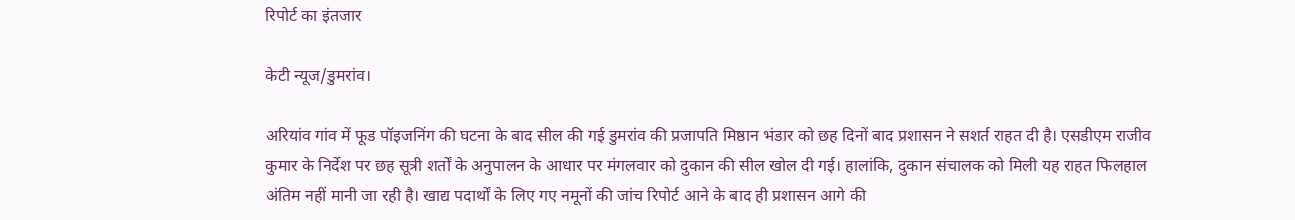रिपोर्ट का इंतजार

केटी न्यूज/डुमरांव।

अरियांव गांव में फूड पॉइजनिंग की घटना के बाद सील की गई डुमरांव की प्रजापति मिष्ठान भंडार को छह दिनों बाद प्रशासन ने सशर्त राहत दी है। एसडीएम राजीव कुमार के निर्देश पर छह सूत्री शर्तों के अनुपालन के आधार पर मंगलवार को दुकान की सील खोल दी गई। हालांकि, दुकान संचालक को मिली यह राहत फिलहाल अंतिम नहीं मानी जा रही है। खाद्य पदार्थों के लिए गए नमूनों की जांच रिपोर्ट आने के बाद ही प्रशासन आगे की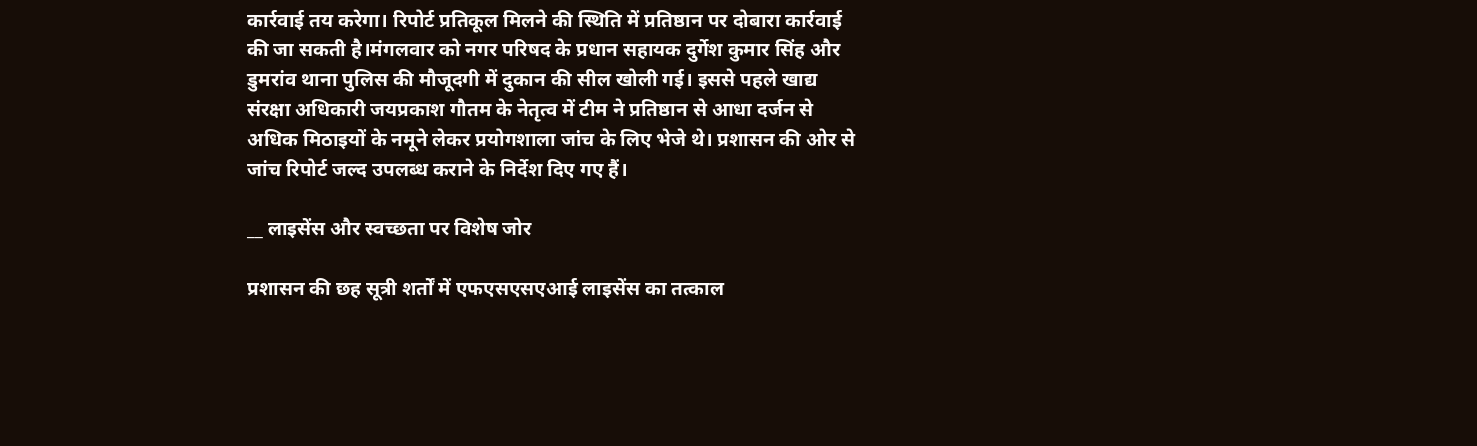कार्रवाई तय करेगा। रिपोर्ट प्रतिकूल मिलने की स्थिति में प्रतिष्ठान पर दोबारा कार्रवाई की जा सकती है।मंगलवार को नगर परिषद के प्रधान सहायक दुर्गेश कुमार सिंह और डुमरांव थाना पुलिस की मौजूदगी में दुकान की सील खोली गई। इससे पहले खाद्य संरक्षा अधिकारी जयप्रकाश गौतम के नेतृत्व में टीम ने प्रतिष्ठान से आधा दर्जन से अधिक मिठाइयों के नमूने लेकर प्रयोगशाला जांच के लिए भेजे थे। प्रशासन की ओर से जांच रिपोर्ट जल्द उपलब्ध कराने के निर्देश दिए गए हैं।

__ लाइसेंस और स्वच्छता पर विशेष जोर

प्रशासन की छह सूत्री शर्तों में एफएसएसएआई लाइसेंस का तत्काल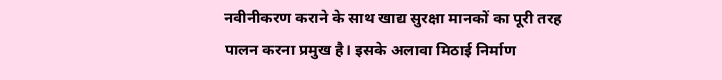नवीनीकरण कराने के साथ खाद्य सुरक्षा मानकों का पूरी तरह पालन करना प्रमुख है। इसके अलावा मिठाई निर्माण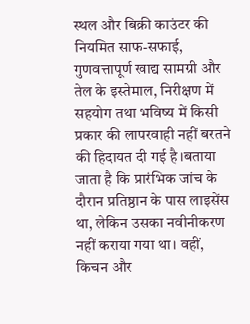स्थल और बिक्री काउंटर की नियमित साफ-सफाई, गुणवत्तापूर्ण खाद्य सामग्री और तेल के इस्तेमाल, निरीक्षण में सहयोग तथा भविष्य में किसी प्रकार की लापरवाही नहीं बरतने की हिदायत दी गई है।बताया जाता है कि प्रारंभिक जांच के दौरान प्रतिष्ठान के पास लाइसेंस था, लेकिन उसका नवीनीकरण नहीं कराया गया था। वहीं, किचन और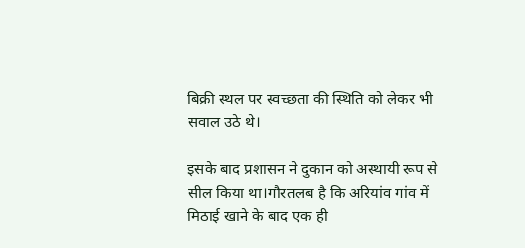बिक्री स्थल पर स्वच्छता की स्थिति को लेकर भी सवाल उठे थे।

इसके बाद प्रशासन ने दुकान को अस्थायी रूप से सील किया था।गौरतलब है कि अरियांव गांव में मिठाई खाने के बाद एक ही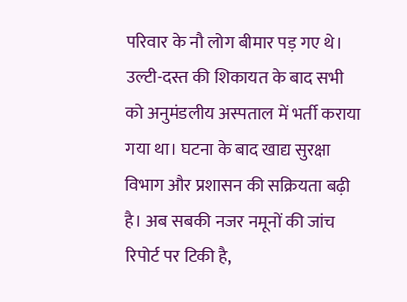परिवार के नौ लोग बीमार पड़ गए थे। उल्टी-दस्त की शिकायत के बाद सभी को अनुमंडलीय अस्पताल में भर्ती कराया गया था। घटना के बाद खाद्य सुरक्षा विभाग और प्रशासन की सक्रियता बढ़ी है। अब सबकी नजर नमूनों की जांच रिपोर्ट पर टिकी है,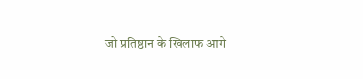जो प्रतिष्ठान के खिलाफ आगे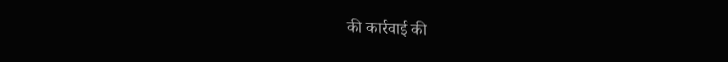की कार्रवाई की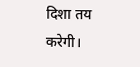दिशा तय करेगी।